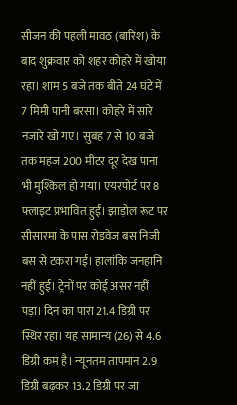सीजन की पहली मावठ (बारिश) के बाद शुक्रवार को शहर कोहरे में खोया रहा। शाम 5 बजे तक बीते 24 घंटे में 7 मिमी पानी बरसा। कोहरे में सारे नजारे खो गए। सुबह 7 से 10 बजे तक महज 200 मीटर दूर देख पाना भी मुश्किल हो गया। एयरपोर्ट पर 8 फ्लाइट प्रभावित हुईं। झाड़ोल रूट पर सीसारमा के पास रोडवेज बस निजी बस से टकरा गई। हालांकि जनहानि नहीं हुई। ट्रेनों पर कोई असर नहीं पड़ा। दिन का पारा 21.4 डिग्री पर स्थिर रहा। यह सामान्य (26) से 4.6 डिग्री कम है। न्यूनतम तापमान 2.9 डिग्री बढ़कर 13.2 डिग्री पर जा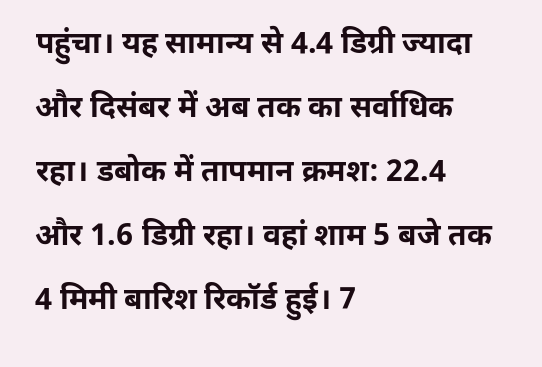पहुंचा। यह सामान्य से 4.4 डिग्री ज्यादा और दिसंबर में अब तक का सर्वाधिक रहा। डबोक में तापमान क्रमश: 22.4 और 1.6 डिग्री रहा। वहां शाम 5 बजे तक 4 मिमी बारिश रिकॉर्ड हुई। 7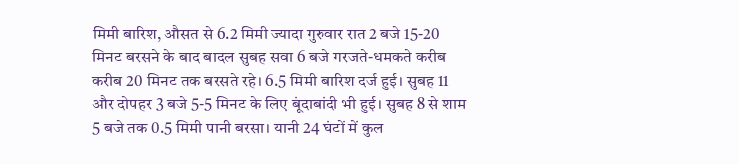मिमी बारिश, औसत से 6.2 मिमी ज्यादा गुरुवार रात 2 बजे 15-20 मिनट बरसने के बाद बादल सुबह सवा 6 बजे गरजते-धमकते करीब करीब 20 मिनट तक बरसते रहे। 6.5 मिमी बारिश दर्ज हुई। सुबह 11 और दोपहर 3 बजे 5-5 मिनट के लिए बूंदाबांदी भी हुई। सुबह 8 से शाम 5 बजे तक 0.5 मिमी पानी बरसा। यानी 24 घंटों में कुल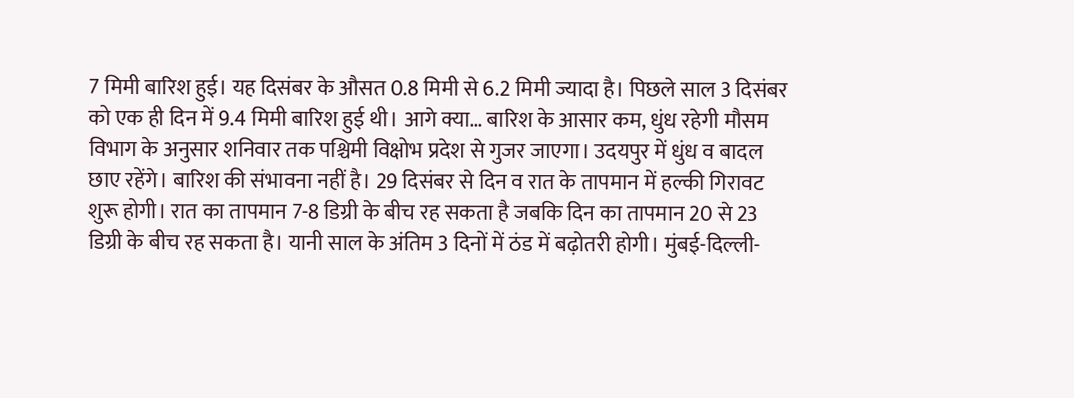7 मिमी बारिश हुई। यह दिसंबर के औसत 0.8 मिमी से 6.2 मिमी ज्यादा है। पिछले साल 3 दिसंबर को एक ही दिन में 9.4 मिमी बारिश हुई थी। आगे क्या… बारिश के आसार कम, धुंध रहेगी मौसम विभाग के अनुसार शनिवार तक पश्चिमी विक्षोभ प्रदेश से गुजर जाएगा। उदयपुर में धुंध व बादल छाए रहेंगे। बारिश की संभावना नहीं है। 29 दिसंबर से दिन व रात के तापमान में हल्की गिरावट शुरू होगी। रात का तापमान 7-8 डिग्री के बीच रह सकता है जबकि दिन का तापमान 20 से 23 डिग्री के बीच रह सकता है। यानी साल के अंतिम 3 दिनों में ठंड में बढ़ोतरी होगी। मुंबई-दिल्ली-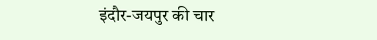इंदौर-जयपुर की चार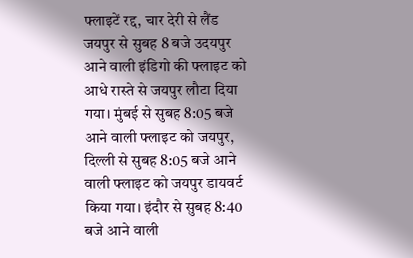फ्लाइटें रद्द, चार देरी से लैंड जयपुर से सुबह 8 बजे उदयपुर आने वाली इंडिगो की फ्लाइट को आधे रास्ते से जयपुर लौटा दिया गया। मुंबई से सुबह 8:05 बजे आने वाली फ्लाइट को जयपुर, दिल्ली से सुबह 8:05 बजे आने वाली फ्लाइट को जयपुर डायवर्ट किया गया। इंदौर से सुबह 8:40 बजे आने वाली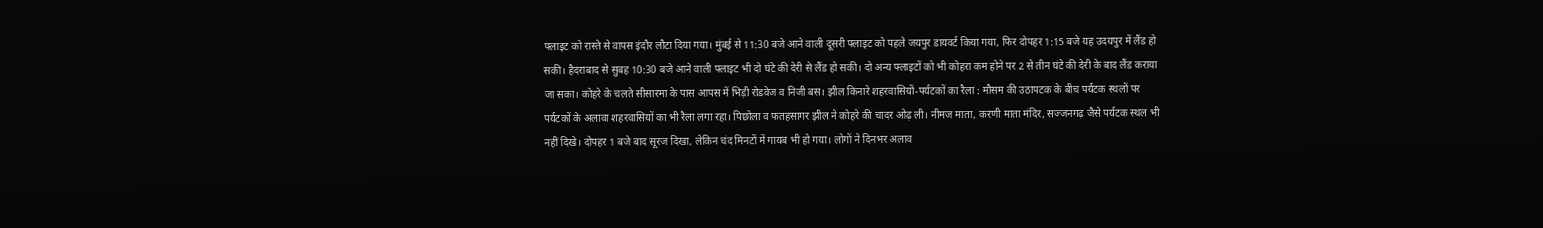फ्लाइट को रास्ते से वापस इंदौर लौटा दिया गया। मुंबई से 11:30 बजे आने वाली दूसरी फ्लाइट को पहले जयपुर डायवर्ट किया गया, फिर दोपहर 1:15 बजे यह उदयपुर में लैंड हो सकी। हैदराबाद से सुबह 10:30 बजे आने वाली फ्लाइट भी दो घंटे की देरी से लैंड हो सकी। दो अन्य फ्लाइटों को भी कोहरा कम होने पर 2 से तीन घंटे की देरी के बाद लैंड कराया जा सका। कोहरे के चलते सीसारमा के पास आपस में भिड़ी रोडवेज व निजी बस। झील किनारे शहरवासियों-पर्यटकों का रैला : मौसम की उठापटक के बीच पर्यटक स्थलों पर पर्यटकों के अलावा शहरवासियों का भी रैला लगा रहा। पिछोला व फतहसागर झील ने कोहरे की चादर ओढ़ ली। नीमज माता, करणी माता मंदिर, सज्जनगढ़ जैसे पर्यटक स्थल भी नहीं दिखे। दोपहर 1 बजे बाद सूरज दिखा, लेकिन चंद मिनटों में गायब भी हो गया। लोगों ने दिनभर अलाव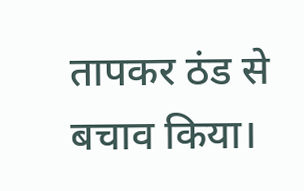तापकर ठंड से बचाव किया।